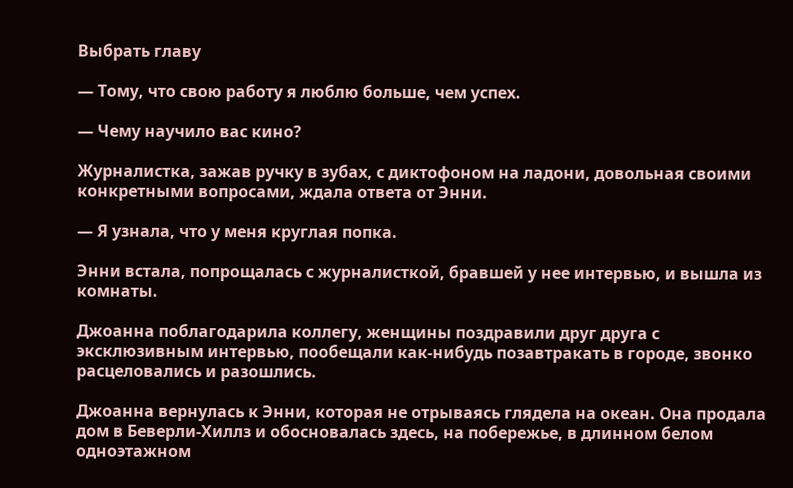Выбрать главу

— Тому, что свою работу я люблю больше, чем успех.

— Чему научило вас кино?

Журналистка, зажав ручку в зубах, с диктофоном на ладони, довольная своими конкретными вопросами, ждала ответа от Энни.

— Я узнала, что у меня круглая попка.

Энни встала, попрощалась с журналисткой, бравшей у нее интервью, и вышла из комнаты.

Джоанна поблагодарила коллегу, женщины поздравили друг друга с эксклюзивным интервью, пообещали как-нибудь позавтракать в городе, звонко расцеловались и разошлись.

Джоанна вернулась к Энни, которая не отрываясь глядела на океан. Она продала дом в Беверли-Хиллз и обосновалась здесь, на побережье, в длинном белом одноэтажном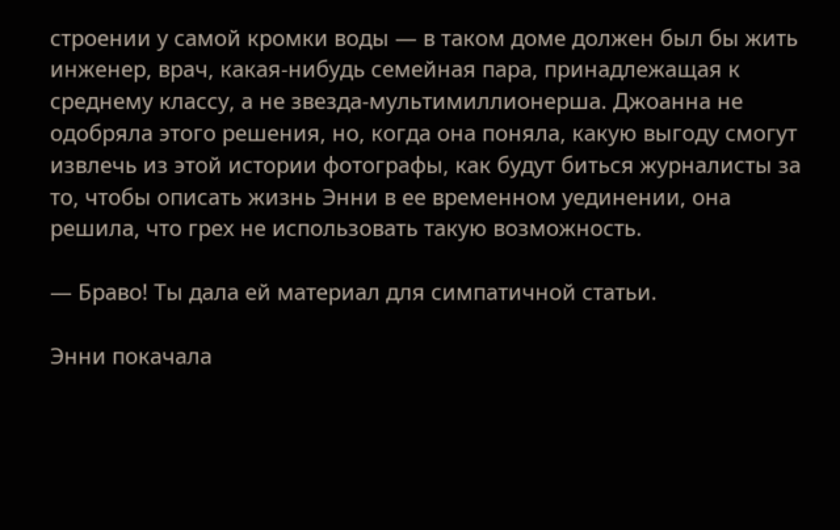строении у самой кромки воды — в таком доме должен был бы жить инженер, врач, какая-нибудь семейная пара, принадлежащая к среднему классу, а не звезда-мультимиллионерша. Джоанна не одобряла этого решения, но, когда она поняла, какую выгоду смогут извлечь из этой истории фотографы, как будут биться журналисты за то, чтобы описать жизнь Энни в ее временном уединении, она решила, что грех не использовать такую возможность.

— Браво! Ты дала ей материал для симпатичной статьи.

Энни покачала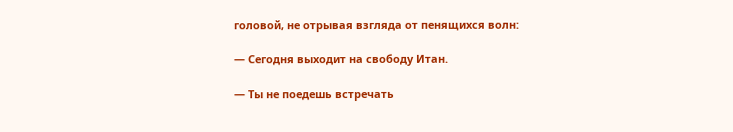головой, не отрывая взгляда от пенящихся волн:

— Сегодня выходит на свободу Итан.

— Ты не поедешь встречать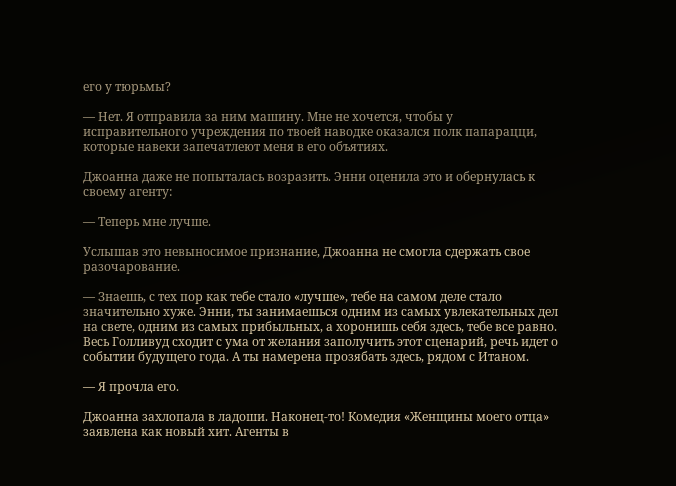его у тюрьмы?

— Нет. Я отправила за ним машину. Мне не хочется, чтобы у исправительного учреждения по твоей наводке оказался полк папарацци, которые навеки запечатлеют меня в его объятиях.

Джоанна даже не попыталась возразить. Энни оценила это и обернулась к своему агенту:

— Теперь мне лучше.

Услышав это невыносимое признание, Джоанна не смогла сдержать свое разочарование.

— Знаешь, с тех пор как тебе стало «лучше», тебе на самом деле стало значительно хуже. Энни, ты занимаешься одним из самых увлекательных дел на свете, одним из самых прибыльных, а хоронишь себя здесь, тебе все равно. Весь Голливуд сходит с ума от желания заполучить этот сценарий, речь идет о событии будущего года. А ты намерена прозябать здесь, рядом с Итаном.

— Я прочла его.

Джоанна захлопала в ладоши. Наконец-то! Комедия «Женщины моего отца» заявлена как новый хит. Агенты в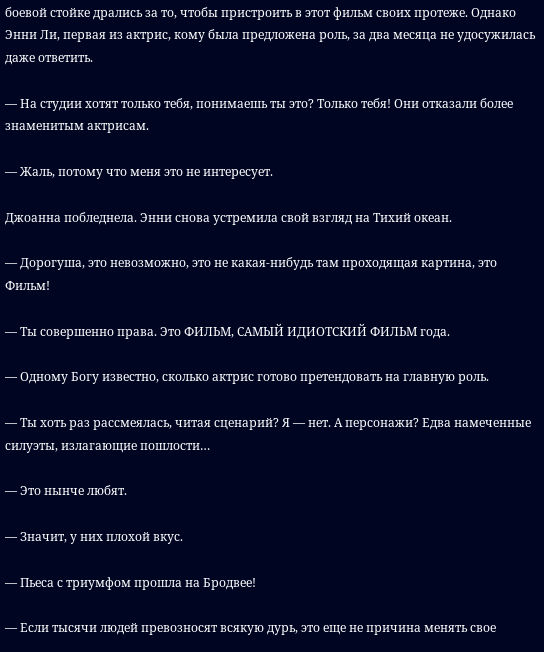боевой стойке дрались за то, чтобы пристроить в этот фильм своих протеже. Однако Энни Ли, первая из актрис, кому была предложена роль, за два месяца не удосужилась даже ответить.

— На студии хотят только тебя, понимаешь ты это? Только тебя! Они отказали более знаменитым актрисам.

— Жаль, потому что меня это не интересует.

Джоанна побледнела. Энни снова устремила свой взгляд на Тихий океан.

— Дорогуша, это невозможно, это не какая-нибудь там проходящая картина, это Фильм!

— Ты совершенно права. Это ФИЛЬМ, САМЫЙ ИДИОТСКИЙ ФИЛЬМ года.

— Одному Богу известно, сколько актрис готово претендовать на главную роль.

— Ты хоть раз рассмеялась, читая сценарий? Я — нет. А персонажи? Едва намеченные силуэты, излагающие пошлости…

— Это нынче любят.

— Значит, у них плохой вкус.

— Пьеса с триумфом прошла на Бродвее!

— Если тысячи людей превозносят всякую дурь, это еще не причина менять свое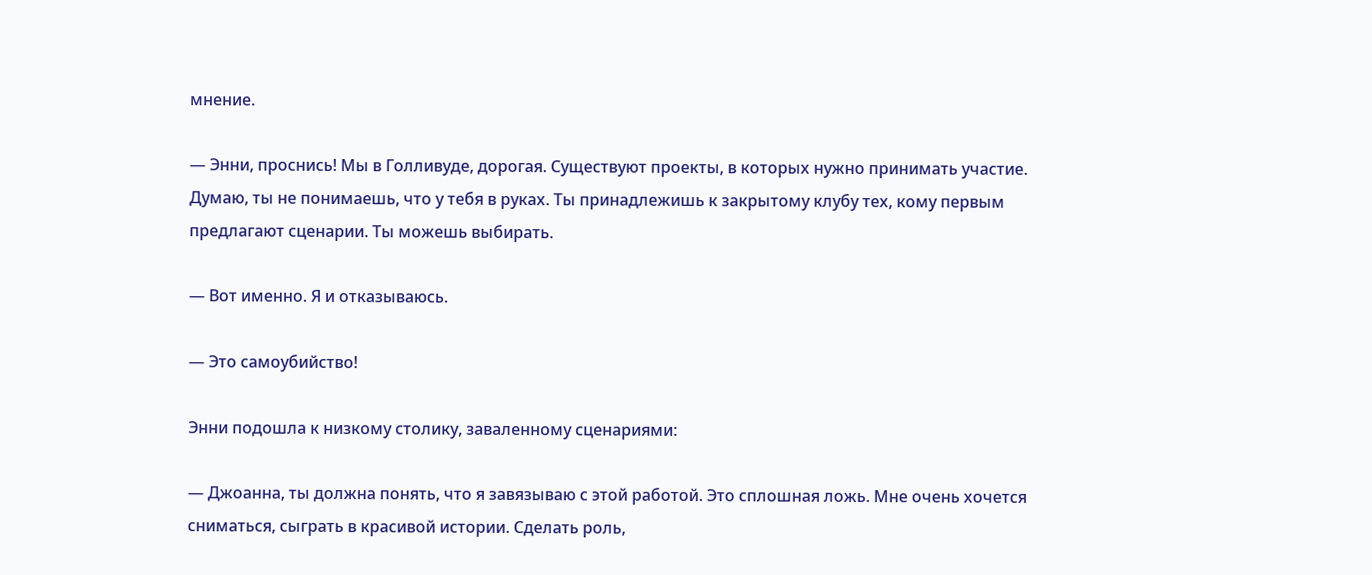мнение.

— Энни, проснись! Мы в Голливуде, дорогая. Существуют проекты, в которых нужно принимать участие. Думаю, ты не понимаешь, что у тебя в руках. Ты принадлежишь к закрытому клубу тех, кому первым предлагают сценарии. Ты можешь выбирать.

— Вот именно. Я и отказываюсь.

— Это самоубийство!

Энни подошла к низкому столику, заваленному сценариями:

— Джоанна, ты должна понять, что я завязываю с этой работой. Это сплошная ложь. Мне очень хочется сниматься, сыграть в красивой истории. Сделать роль,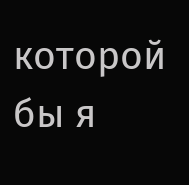которой бы я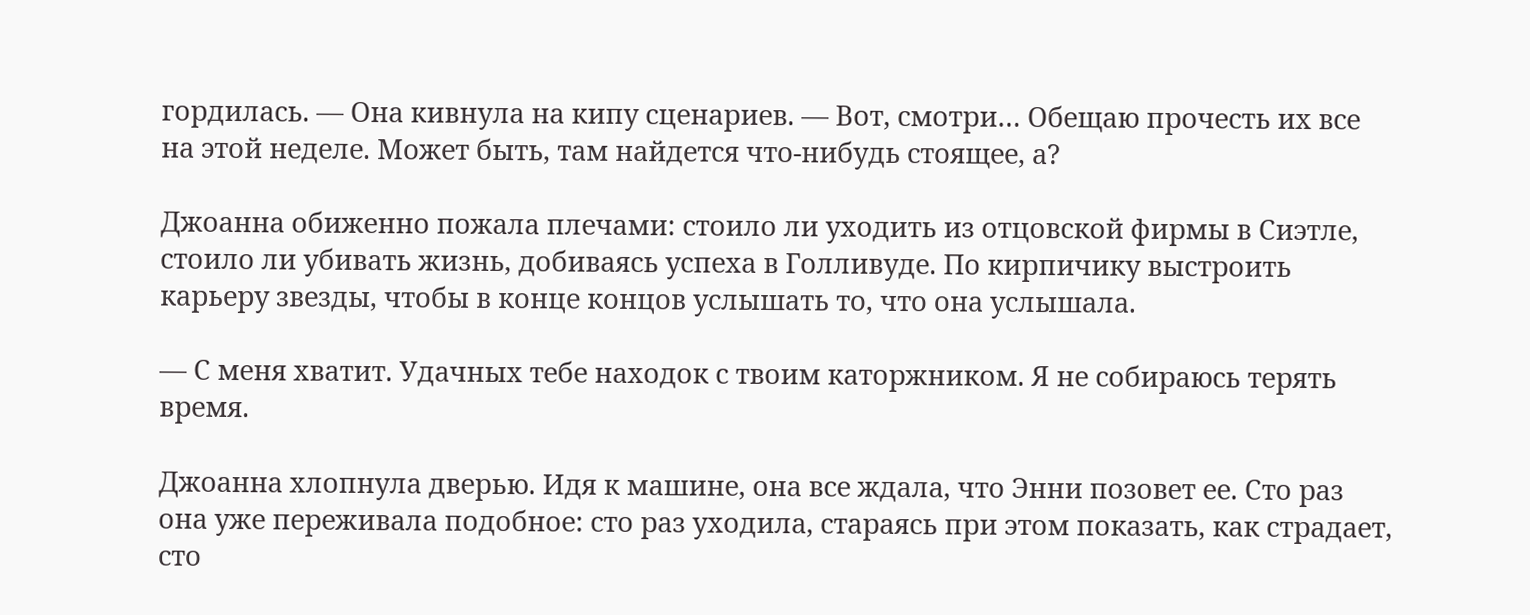гордилась. — Она кивнула на кипу сценариев. — Вот, смотри… Обещаю прочесть их все на этой неделе. Может быть, там найдется что-нибудь стоящее, а?

Джоанна обиженно пожала плечами: стоило ли уходить из отцовской фирмы в Сиэтле, стоило ли убивать жизнь, добиваясь успеха в Голливуде. По кирпичику выстроить карьеру звезды, чтобы в конце концов услышать то, что она услышала.

— С меня хватит. Удачных тебе находок с твоим каторжником. Я не собираюсь терять время.

Джоанна хлопнула дверью. Идя к машине, она все ждала, что Энни позовет ее. Сто раз она уже переживала подобное: сто раз уходила, стараясь при этом показать, как страдает, сто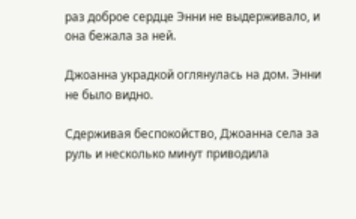раз доброе сердце Энни не выдерживало, и она бежала за ней.

Джоанна украдкой оглянулась на дом. Энни не было видно.

Сдерживая беспокойство, Джоанна села за руль и несколько минут приводила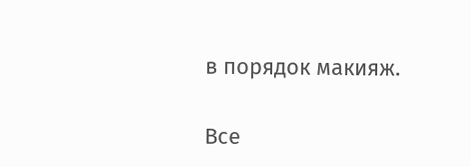в порядок макияж.

Все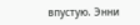впустую. Энни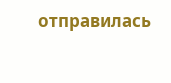отправилась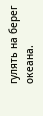гулять на берег океана.